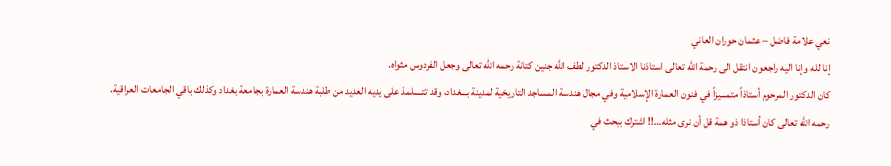نعي علامة فاضل – عثمان حوران العاني
إنا لله وإنا اليه راجعون انتقل الى رحمة الله تعالى استاذنا الاستاذ الدكتور لطف الله جنين كتانة رحمه الله تعالى وجعل الفردوس مثواه.
كان الدكتور المرحوم أستاذاً متمـــيزاً في فنون العمارة الإسلامية وفي مجال هندسة المساجد التاريخية لمدينة بـــغداد، وقد تتـــــلمذ على يديه العديد من طلبة هندسة العمارة بجامعة بغداد وكذلك باقي الجامعات العراقية.
رحمه الله تعالى كان أستاذا ذو همة قل أن نرى مثله…!! اشترك ببحث في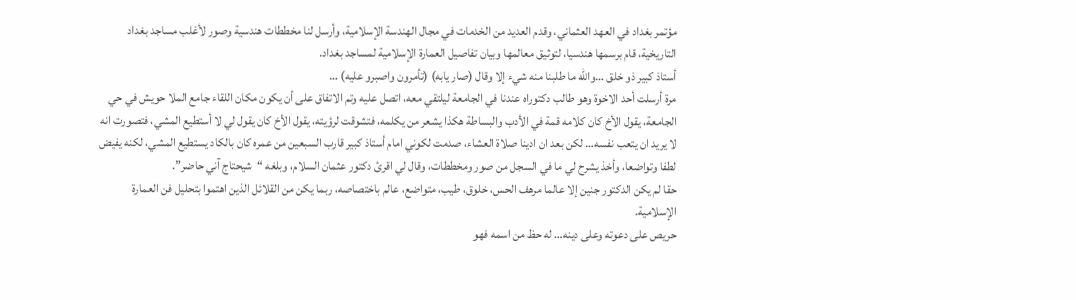مؤتمر بغداد في العهد العثماني، وقدم العديد من الخدمات في مجال الهندسة الإسلامية، وأرسل لنا مخططات هندسية وصور لأغلب مساجد بغداد التاريخية، قام برسمها هندسيا، لتوثيق معالمها وبيان تفاصيل العمارة الإسلامية لمساجد بغداد.
أستاذ كبير ذو خلق …والله ما طلبنا منه شيء إلا وقال (صار يابه) (تأمرون واصبرو عليه) …
مرة أرسلت أحد الاخوة وهو طالب دكتوراه عندنا في الجامعة ليلتقي معه، اتصل عليه وتم الاتفاق على أن يكون مكان اللقاء جامع الملا حويش في حي الجامعة، يقول الأخ كان كلامه قمة في الأدب والبساطة هكذا يشعر من يكلمه، فتشوقت لرؤيته، يقول الأخ كان يقول لي لا أستطيع المشي، فتصورت انه لا يريد ان يتعب نفسه… لكن بعد ان ادينا صلاة العشاء، صدمت لكوني امام أستاذ كبير قارب السبعين من عمره كان بالكاد يستطيع المشي، لكنه يفيض لطفا وتواضعا، وأخذ يشرح لي ما في السجل من صور ومخططات، وقال لي اقرئ دكتور عثمان السلام، وبلغه “شيحتاج آني حاضر”.
حقا لم يكن الدكتور جنين إلا عالما مرهف الحس، خلوق، طيب، متواضع، عالم باختصاصه، ربما يكن من القلائل الذين اهتموا بتحليل فن العمارة الإسلامية.
حريص على دعوته وعلى دينه… له حظ من اسمه فهو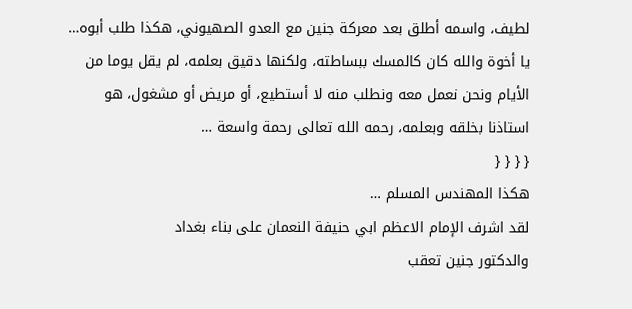لطيف، واسمه أطلق بعد معركة جنين مع العدو الصهيوني، هكذا طلب أبوه…
يا أخوة والله كان كالمسك ببساطته، ولكنها دقيق بعلمه، لم يقل يوما من الأيام ونحن نعمل معه ونطلب منه لا أستطيع، أو مريض أو مشغول، هو استاذنا بخلقه وبعلمه، رحمه الله تعالى رحمة واسعة …
{ { { {
هكذا المهندس المسلم …
لقد اشرف الإمام الاعظم ابي حنيفة النعمان على بناء بغداد
والدكتور جنين تعقب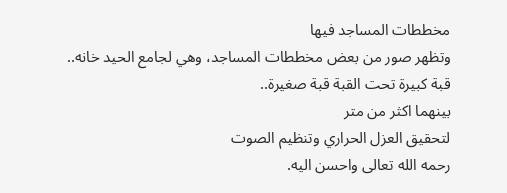مخططات المساجد فيها
وتظهر صور من بعض مخططات المساجد، وهي لجامع الحيد خانه..
قبة كبيرة تحت القبة قبة صغيرة..
بينهما اكثر من متر
لتحقيق العزل الحراري وتنظيم الصوت
رحمه الله تعالى واحسن اليه.